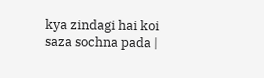kya zindagi hai koi saza sochna pada |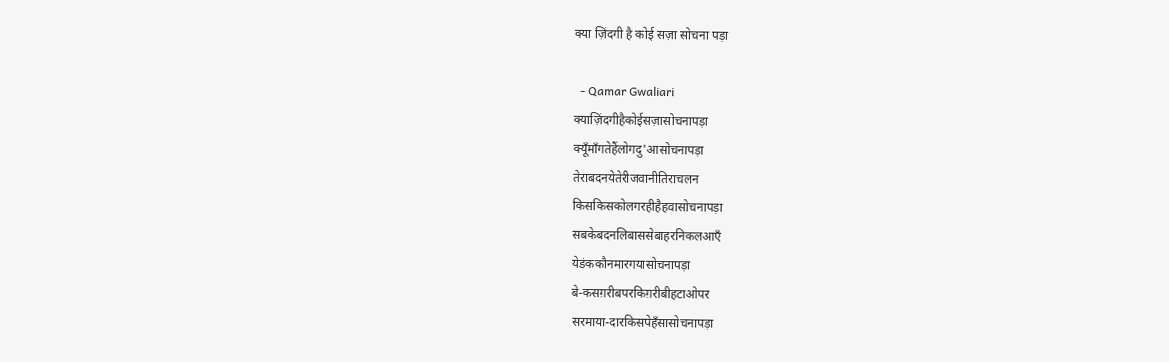क्या ज़िंदगी है कोई सज़ा सोचना पड़ा

  - Qamar Gwaliari
क्याज़िंदगीहैकोईसज़ासोचनापड़ा
क्यूँमाँगतेहैंलोगदु'आसोचनापड़ा
तेराबदनयेतेरीजवानीतिराचलन
किसकिसकोलगरहीहैहवासोचनापड़ा
सबकेबदनलिबाससेबाहरनिकलआएँ
येडंककौनमारगयासोचनापड़ा
बे-कसग़रीबपरकिग़रीबीहटाओपर
सरमाया-दारकिसपेहँसासोचनापड़ा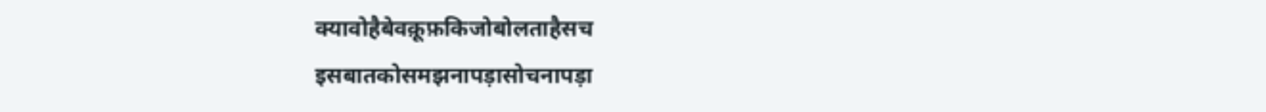क्यावोहैबेवक़ूफ़किजोबोलताहैसच
इसबातकोसमझनापड़ासोचनापड़ा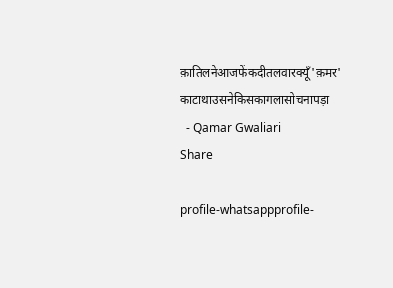क़ातिलनेआजफेंकदीतलवारक्यूँ'क़मर'
काटाथाउसनेकिसकागलासोचनापड़ा
  - Qamar Gwaliari
Share

profile-whatsappprofile-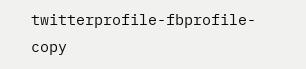twitterprofile-fbprofile-copy